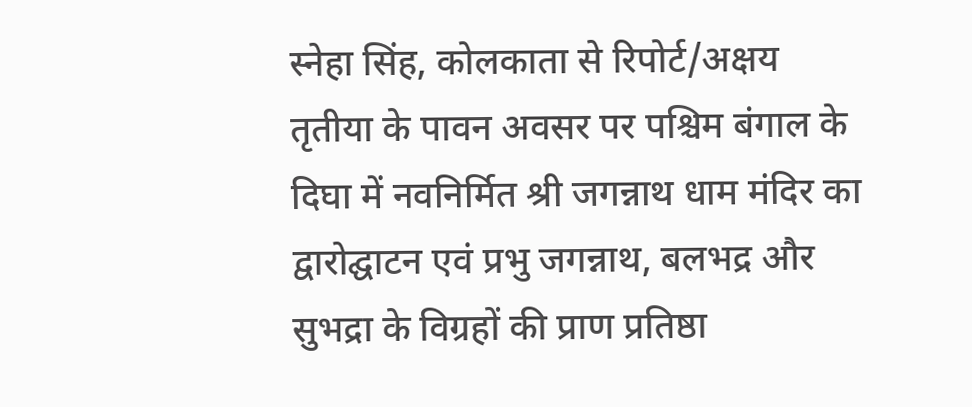स्नेहा सिंह, कोलकाता से रिपोर्ट/अक्षय तृतीया के पावन अवसर पर पश्चिम बंगाल के दिघा में नवनिर्मित श्री जगन्नाथ धाम मंदिर का द्वारोद्घाटन एवं प्रभु जगन्नाथ, बलभद्र और सुभद्रा के विग्रहों की प्राण प्रतिष्ठा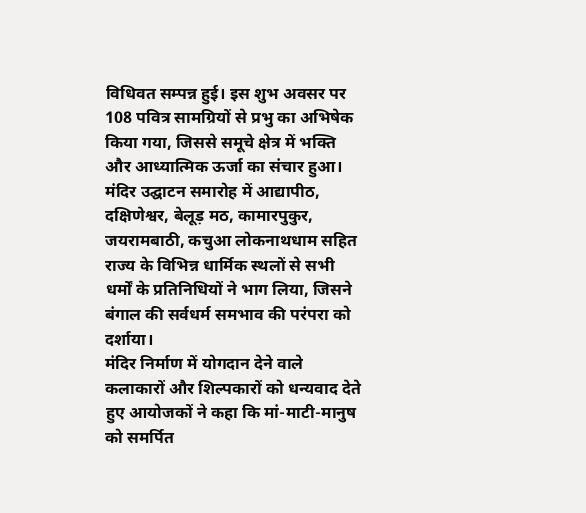विधिवत सम्पन्न हुई। इस शुभ अवसर पर 108 पवित्र सामग्रियों से प्रभु का अभिषेक किया गया, जिससे समूचे क्षेत्र में भक्ति और आध्यात्मिक ऊर्जा का संचार हुआ।
मंदिर उद्घाटन समारोह में आद्यापीठ, दक्षिणेश्वर, बेलूड़ मठ, कामारपुकुर, जयरामबाठी, कचुआ लोकनाथधाम सहित राज्य के विभिन्न धार्मिक स्थलों से सभी धर्मों के प्रतिनिधियों ने भाग लिया, जिसने बंगाल की सर्वधर्म समभाव की परंपरा को दर्शाया।
मंदिर निर्माण में योगदान देने वाले कलाकारों और शिल्पकारों को धन्यवाद देते हुए आयोजकों ने कहा कि मां-माटी-मानुष को समर्पित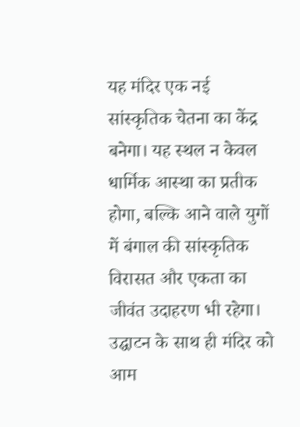यह मंदिर एक नई सांस्कृतिक चेतना का केंद्र बनेगा। यह स्थल न केवल धार्मिक आस्था का प्रतीक होगा, बल्कि आने वाले युगों में बंगाल की सांस्कृतिक विरासत और एकता का जीवंत उदाहरण भी रहेगा।
उद्घाटन के साथ ही मंदिर को आम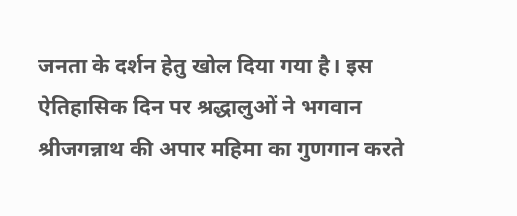जनता के दर्शन हेतु खोल दिया गया है। इस ऐतिहासिक दिन पर श्रद्धालुओं ने भगवान श्रीजगन्नाथ की अपार महिमा का गुणगान करते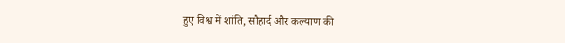हुए विश्व में शांति, सौहार्द और कल्याण की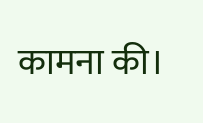कामना की।